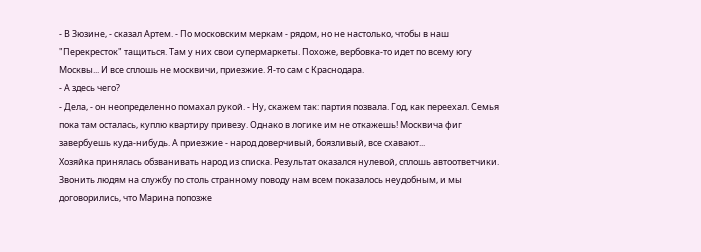- В Зюзине, - сказал Артем. - По московским меркам - рядом, но не настолько, чтобы в наш "Перекресток" тащиться. Там у них свои супермаркеты. Похоже, вербовка-то идет по всему югу Москвы... И все сплошь не москвичи, приезжие. Я-то сам с Краснодара.
- А здесь чего?
- Дела, - он неопределенно помахал рукой. - Ну, скажем так: партия позвала. Год, как переехал. Семья пока там осталась, куплю квартиру привезу. Однако в логике им не откажешь! Москвича фиг завербуешь куда-нибудь. А приезжие - народ доверчивый, боязливый, все схавают...
Хозяйка принялась обзванивать народ из списка. Результат оказался нулевой, сплошь автоответчики. Звонить людям на службу по столь странному поводу нам всем показалось неудобным, и мы договорились, что Марина попозже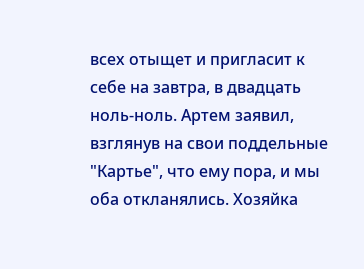всех отыщет и пригласит к себе на завтра, в двадцать ноль-ноль. Артем заявил, взглянув на свои поддельные "Картье", что ему пора, и мы оба откланялись. Хозяйка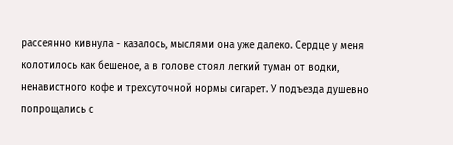рассеянно кивнула - казалось, мыслями она уже далеко. Сердце у меня колотилось как бешеное, а в голове стоял легкий туман от водки, ненавистного кофе и трехсуточной нормы сигарет. У подъезда душевно попрощались с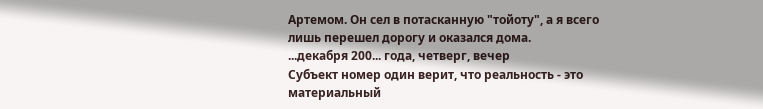Артемом. Он сел в потасканную "тойоту", а я всего лишь перешел дорогу и оказался дома.
...декабря 200... года, четверг, вечер
Субъект номер один верит, что реальность - это материальный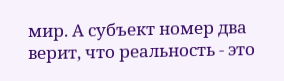мир. А субъект номер два верит, что реальность - это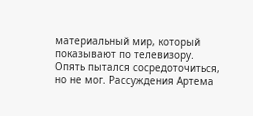материальный мир, который показывают по телевизору.
Опять пытался сосредоточиться, но не мог. Рассуждения Артема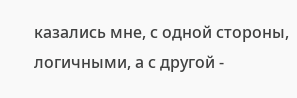казались мне, с одной стороны, логичными, а с другой -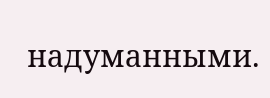надуманными.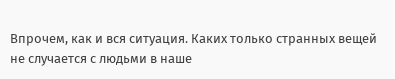Впрочем, как и вся ситуация. Каких только странных вещей не случается с людьми в наше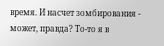время. И насчет зомбирования - может, правда? То-то я в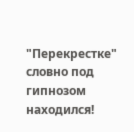"Перекрестке" словно под гипнозом находился!